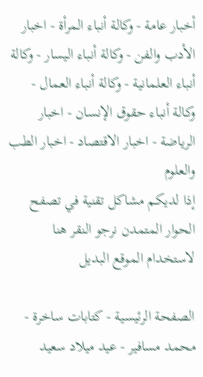أخبار عامة - وكالة أنباء المرأة - اخبار الأدب والفن - وكالة أنباء اليسار - وكالة أنباء العلمانية - وكالة أنباء العمال - وكالة أنباء حقوق الإنسان - اخبار الرياضة - اخبار الاقتصاد - اخبار الطب والعلوم
إذا لديكم مشاكل تقنية في تصفح الحوار المتمدن نرجو النقر هنا لاستخدام الموقع البديل

الصفحة الرئيسية - كتابات ساخرة - محمد مسافير - عيد ميلاد سعيد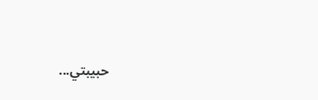حبيبتي...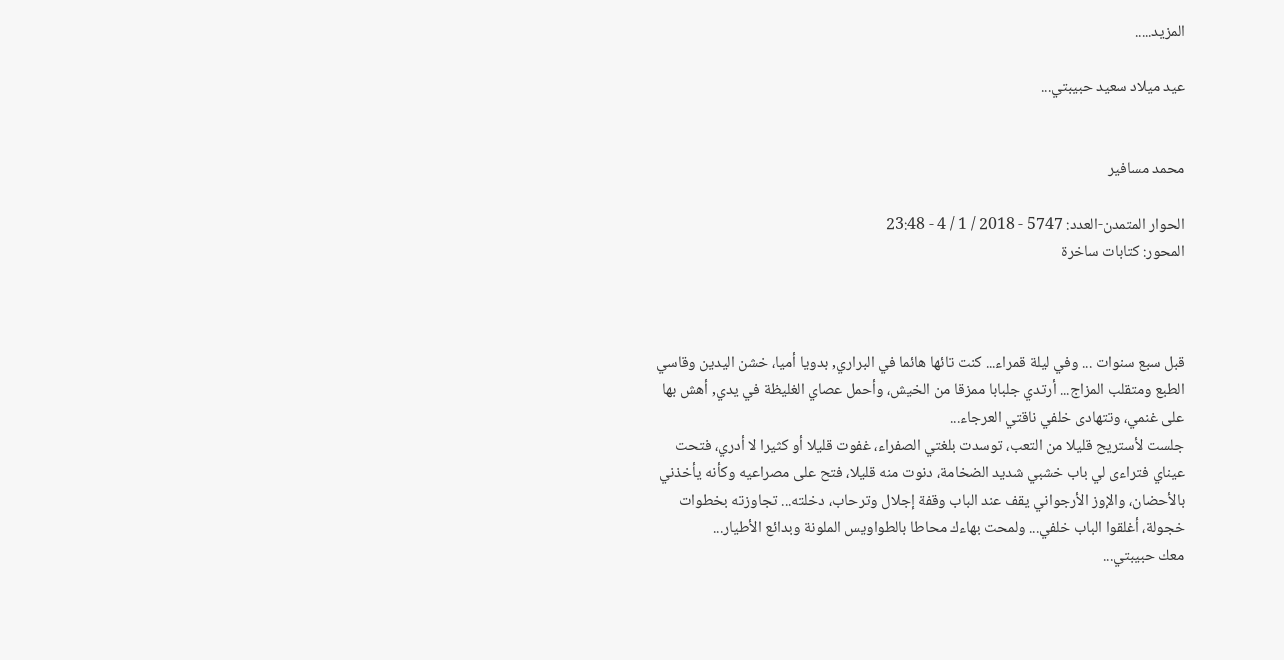المزيد.....

عيد ميلاد سعيد حبيبتي...


محمد مسافير

الحوار المتمدن-العدد: 5747 - 2018 / 1 / 4 - 23:48
المحور: كتابات ساخرة



قبل سبع سنوات ... وفي ليلة قمراء... كنت تائها هائما في البراري, بدويا أميا، خشن اليدين وقاسي الطبع ومتقلب المزاج... أرتدي جلبابا ممزقا من الخيش، وأحمل عصاي الغليظة في يدي, أهش بها على غنمي، وتتهادى خلفي ناقتي العرجاء...
جلست لأستريح قليلا من التعب، توسدت بلغتي الصفراء، غفوت قليلا أو كثيرا لا أدري، فتحت عيناي فتراءى لي باب خشبي شديد الضخامة، دنوت منه قليلا، فتح على مصراعيه وكأنه يأخذني بالأحضان، والإوز الأرجواني يقف عند الباب وقفة إجلال وترحاب، دخلته... تجاوزته بخطوات خجولة، أغلقوا الباب خلفي... ولمحت بهاءك محاطا بالطواويس الملونة وبدائع الأطيار...
معك حبيبتي...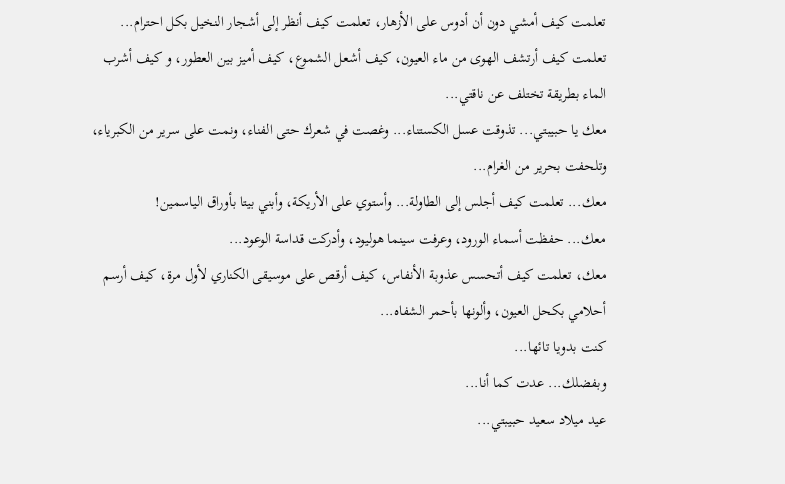تعلمت كيف أمشي دون أن أدوس على الأزهار، تعلمت كيف أنظر إلى أشجار النخيل بكل احترام...
تعلمت كيف أرتشف الهوى من ماء العيون، كيف أشعل الشموع، كيف أميز بين العطور، و كيف أشرب الماء بطريقة تختلف عن ناقتي...
معك يا حبيبتي... تذوقت عسل الكستناء... وغصت في شعرك حتى الفناء، ونمت على سرير من الكبرياء، وتلحفت بحرير من الغرام...
معك... تعلمت كيف أجلس إلى الطاولة... وأستوي على الأريكة، وأبني بيتا بأوراق الياسمين!
معك... حفظت أسماء الورود، وعرفت سينما هوليود، وأدركت قداسة الوعود...
معك، تعلمت كيف أتحسس عذوبة الأنفاس، كيف أرقص على موسيقى الكناري لأول مرة، كيف أرسم أحلامي بكحل العيون، وألونها بأحمر الشفاه...
كنت بدويا تائها...
وبفضلك... عدت كما أنا...
عيد ميلاد سعيد حبيبتي...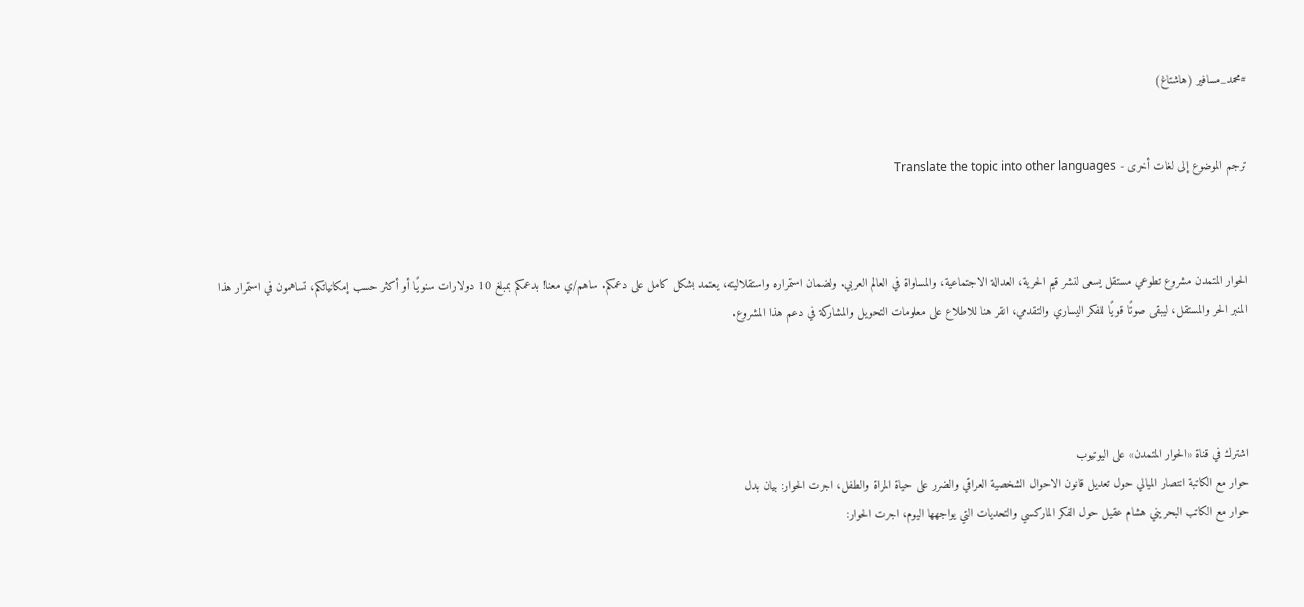#محمد_مسافير (هاشتاغ)


ترجم الموضوع إلى لغات أخرى - Translate the topic into other languages



الحوار المتمدن مشروع تطوعي مستقل يسعى لنشر قيم الحرية، العدالة الاجتماعية، والمساواة في العالم العربي. ولضمان استمراره واستقلاليته، يعتمد بشكل كامل على دعمكم. ساهم/ي معنا! بدعمكم بمبلغ 10 دولارات سنويًا أو أكثر حسب إمكانياتكم، تساهمون في استمرار هذا المنبر الحر والمستقل، ليبقى صوتًا قويًا للفكر اليساري والتقدمي، انقر هنا للاطلاع على معلومات التحويل والمشاركة في دعم هذا المشروع.




اشترك في قناة «الحوار المتمدن» على اليوتيوب
حوار مع الكاتبة انتصار الميالي حول تعديل قانون الاحوال الشخصية العراقي والضرر على حياة المراة والطفل، اجرت الحوار: بيان بدل
حوار مع الكاتب البحريني هشام عقيل حول الفكر الماركسي والتحديات التي يواجهها اليوم، اجرت الحوار: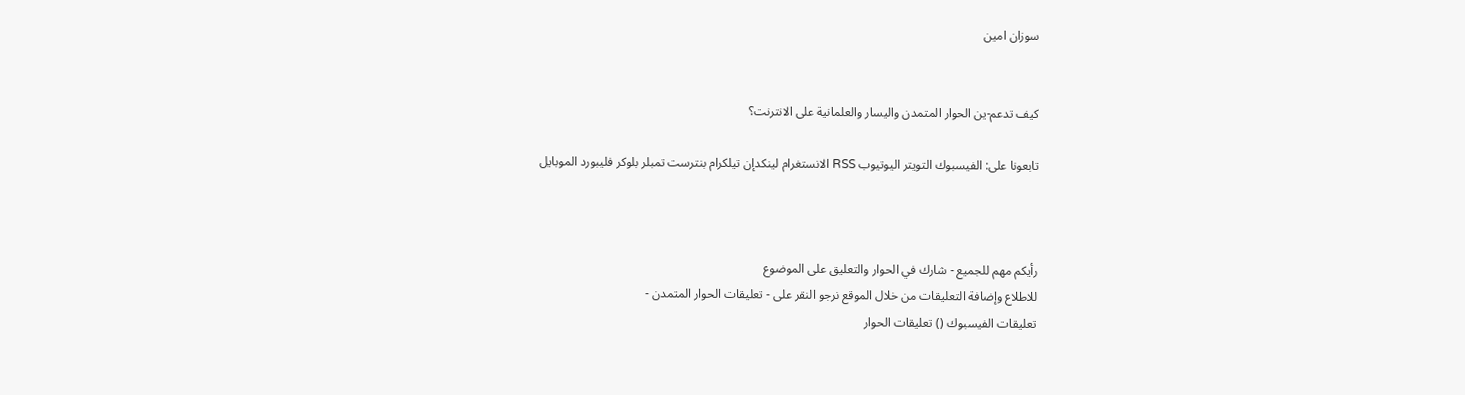سوزان امين


كيف تدعم-ين الحوار المتمدن واليسار والعلمانية على الانترنت؟

تابعونا على: الفيسبوك التويتر اليوتيوب RSS الانستغرام لينكدإن تيلكرام بنترست تمبلر بلوكر فليبورد الموبايل



رأيكم مهم للجميع - شارك في الحوار والتعليق على الموضوع
للاطلاع وإضافة التعليقات من خلال الموقع نرجو النقر على - تعليقات الحوار المتمدن -
تعليقات الفيسبوك () تعليقات الحوار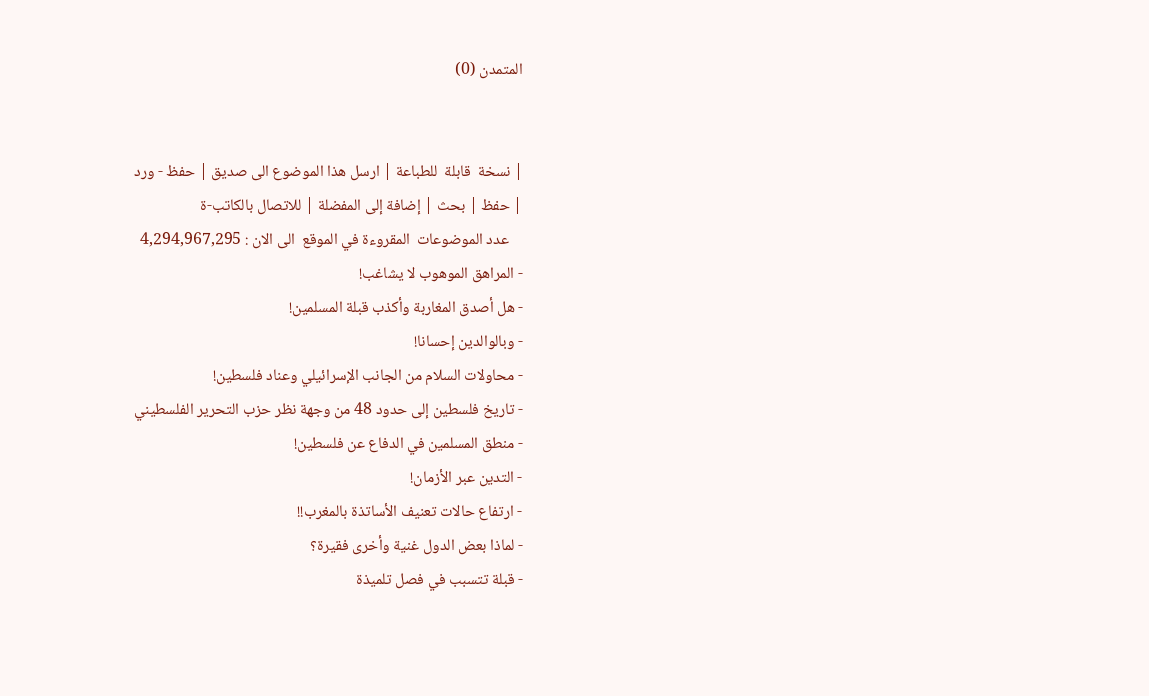المتمدن (0)


| نسخة  قابلة  للطباعة | ارسل هذا الموضوع الى صديق | حفظ - ورد
| حفظ | بحث | إضافة إلى المفضلة | للاتصال بالكاتب-ة
    عدد الموضوعات  المقروءة في الموقع  الى الان : 4,294,967,295
- المراهق الموهوب لا يشاغب!
- هل أصدق المغاربة وأكذب قبلة المسلمين!
- وبالوالدين إحسانا!
- محاولات السلام من الجانب الإسرائيلي وعناد فلسطين!
- تاريخ فلسطين إلى حدود 48 من وجهة نظر حزب التحرير الفلسطيني
- منطق المسلمين في الدفاع عن فلسطين!
- التدين عبر الأزمان!
- ارتفاع حالات تعنيف الأساتذة بالمغرب!!
- لماذا بعض الدول غنية وأخرى فقيرة؟
- قبلة تتسبب في فصل تلميذة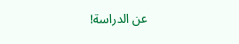عن الدراسة!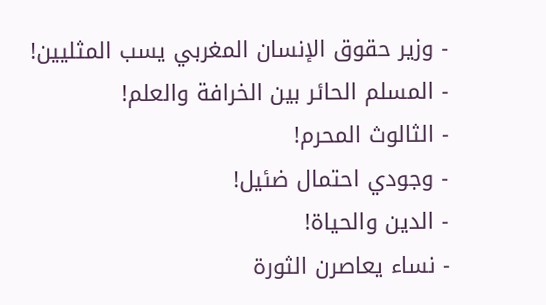- وزير حقوق الإنسان المغربي يسب المثليين!
- المسلم الحائر بين الخرافة والعلم!
- الثالوث المحرم!
- وجودي احتمال ضئيل!
- الدين والحياة!
- نساء يعاصرن الثورة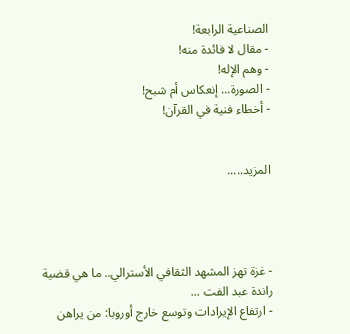الصناعية الرابعة!
- مقال لا فائدة منه!
- وهم الإله!
- الصورة... إنعكاس أم شبح!
- أخطاء فنية في القرآن!


المزيد.....




- غزة تهز المشهد الثقافي الأسترالي.. ما هي قضية راندة عبد الفت ...
- ارتفاع الإيرادات وتوسع خارج أوروبا: من يراهن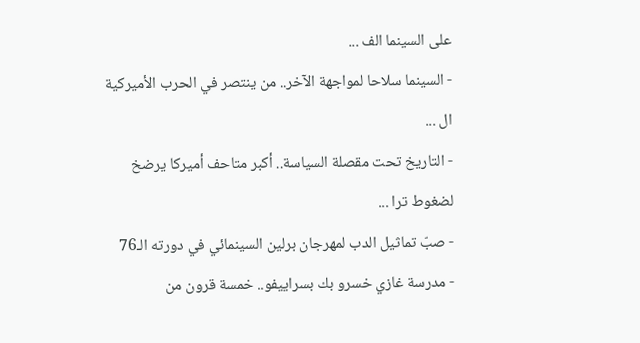على السينما الف ...
- السينما سلاحا لمواجهة الآخر.. من ينتصر في الحرب الأميركية ال ...
- التاريخ تحت مقصلة السياسة.. أكبر متاحف أميركا يرضخ لضغوط ترا ...
- صبّ تماثيل الدب لمهرجان برلين السينمائي في دورته الـ76
- مدرسة غازي خسرو بك بسراييفو.. خمسة قرون من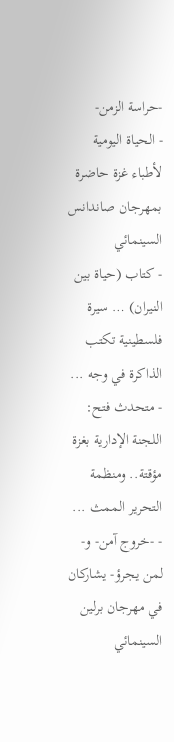-حراسة الزمن-
- الحياة اليومية لأطباء غزة حاضرة بمهرجان صاندانس السينمائي
- كتاب (حياة بين النيران) … سيرة فلسطينية تكتب الذاكرة في وجه ...
- متحدث فتح: اللجنة الإدارية بغزة مؤقتة.. ومنظمة التحرير الممث ...
- -خروج آمن- و-لمن يجرؤ- يشاركان في مهرجان برلين السينمائي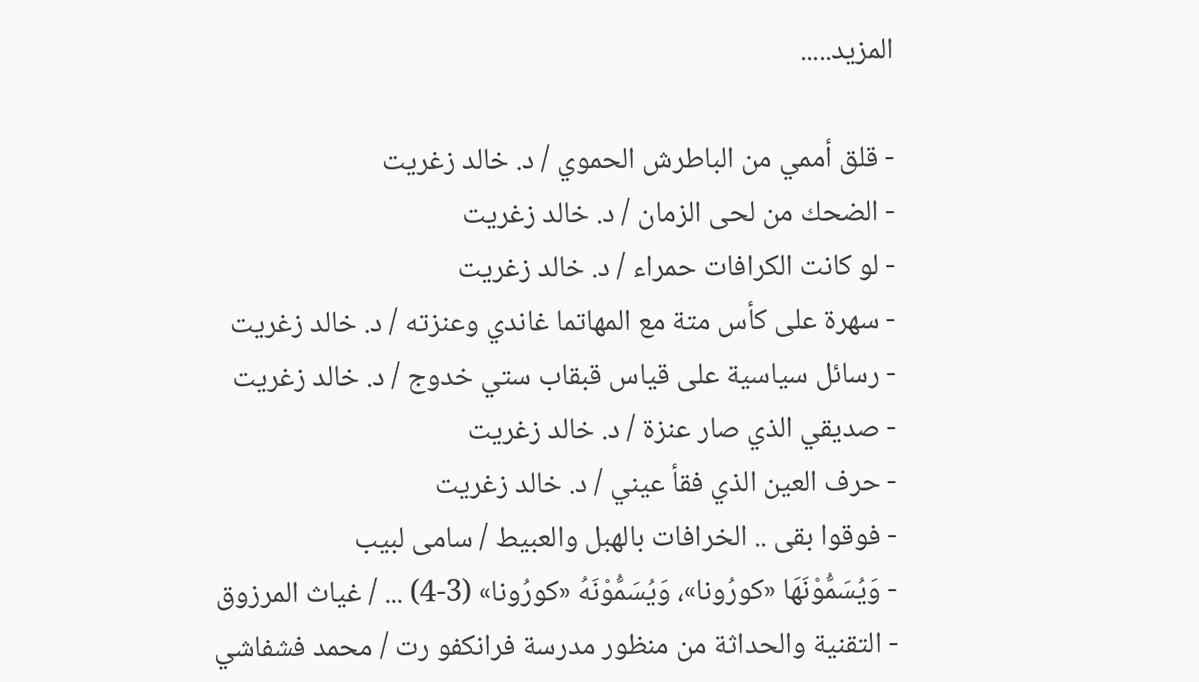المزيد.....

- قلق أممي من الباطرش الحموي / د. خالد زغريت
- الضحك من لحى الزمان / د. خالد زغريت
- لو كانت الكرافات حمراء / د. خالد زغريت
- سهرة على كأس متة مع المهاتما غاندي وعنزته / د. خالد زغريت
- رسائل سياسية على قياس قبقاب ستي خدوج / د. خالد زغريت
- صديقي الذي صار عنزة / د. خالد زغريت
- حرف العين الذي فقأ عيني / د. خالد زغريت
- فوقوا بقى .. الخرافات بالهبل والعبيط / سامى لبيب
- وَيُسَمُّوْنَهَا «كورُونا»، وَيُسَمُّوْنَهُ «كورُونا» (3-4) ... / غياث المرزوق
- التقنية والحداثة من منظور مدرسة فرانكفو رت / محمد فشفاشي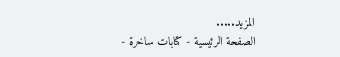المزيد.....
الصفحة الرئيسية - كتابات ساخرة -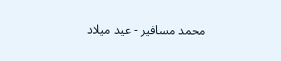محمد مسافير - عيد ميلاد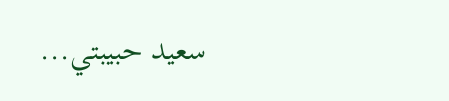سعيد حبيبتي...